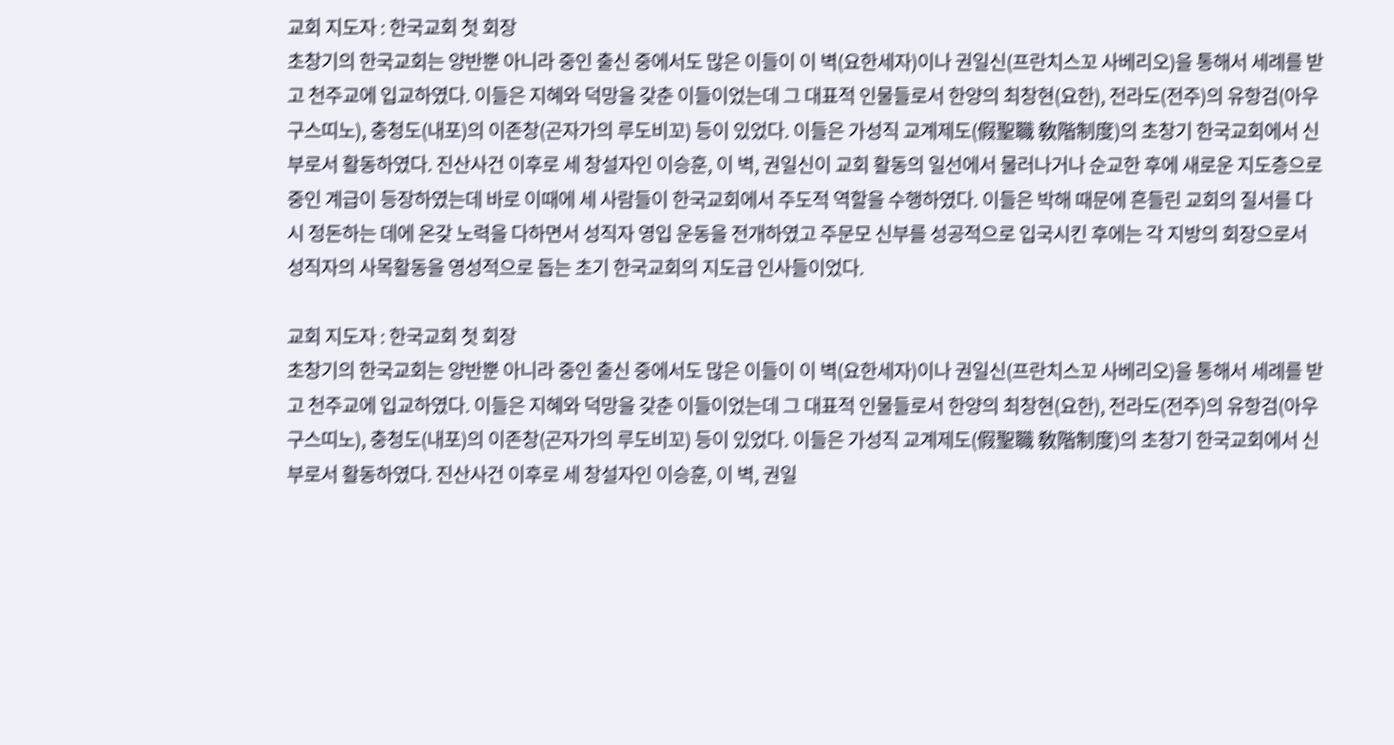교회 지도자 : 한국교회 첫 회장
초창기의 한국교회는 양반뿐 아니라 중인 출신 중에서도 많은 이들이 이 벽(요한세자)이나 권일신(프란치스꼬 사베리오)을 통해서 세례를 받고 천주교에 입교하였다. 이들은 지혜와 덕망을 갖춘 이들이었는데 그 대표적 인물들로서 한양의 최창현(요한), 전라도(전주)의 유항검(아우구스띠노), 충청도(내포)의 이존창(곤자가의 루도비꼬) 등이 있었다. 이들은 가성직 교계제도(假聖職 敎階制度)의 초창기 한국교회에서 신부로서 활동하였다. 진산사건 이후로 세 창설자인 이승훈, 이 벽, 권일신이 교회 활동의 일선에서 물러나거나 순교한 후에 새로운 지도층으로 중인 계급이 등장하였는데 바로 이때에 세 사람들이 한국교회에서 주도적 역할을 수행하였다. 이들은 박해 때문에 흔들린 교회의 질서를 다시 정돈하는 데에 온갖 노력을 다하면서 성직자 영입 운동을 전개하였고 주문모 신부를 성공적으로 입국시킨 후에는 각 지방의 회장으로서 성직자의 사목활동을 영성적으로 돕는 초기 한국교회의 지도급 인사들이었다.

교회 지도자 : 한국교회 첫 회장
초창기의 한국교회는 양반뿐 아니라 중인 출신 중에서도 많은 이들이 이 벽(요한세자)이나 권일신(프란치스꼬 사베리오)을 통해서 세례를 받고 천주교에 입교하였다. 이들은 지혜와 덕망을 갖춘 이들이었는데 그 대표적 인물들로서 한양의 최창현(요한), 전라도(전주)의 유항검(아우구스띠노), 충청도(내포)의 이존창(곤자가의 루도비꼬) 등이 있었다. 이들은 가성직 교계제도(假聖職 敎階制度)의 초창기 한국교회에서 신부로서 활동하였다. 진산사건 이후로 세 창설자인 이승훈, 이 벽, 권일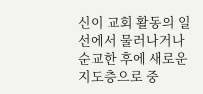신이 교회 활동의 일선에서 물러나거나 순교한 후에 새로운 지도층으로 중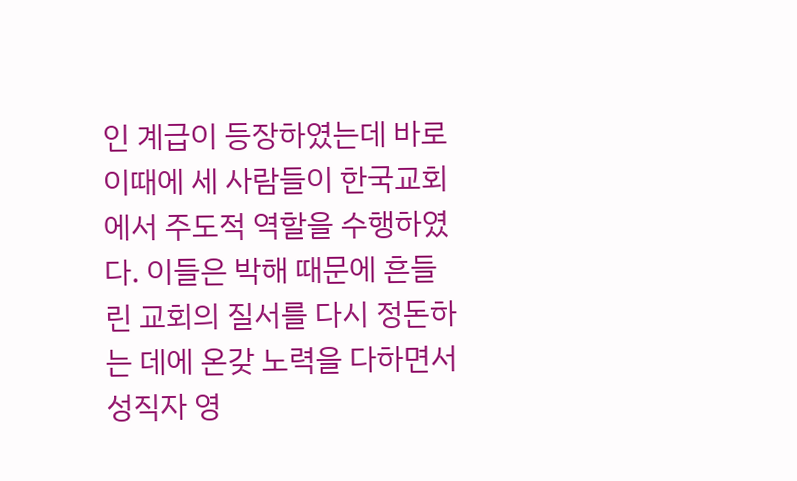인 계급이 등장하였는데 바로 이때에 세 사람들이 한국교회에서 주도적 역할을 수행하였다. 이들은 박해 때문에 흔들린 교회의 질서를 다시 정돈하는 데에 온갖 노력을 다하면서 성직자 영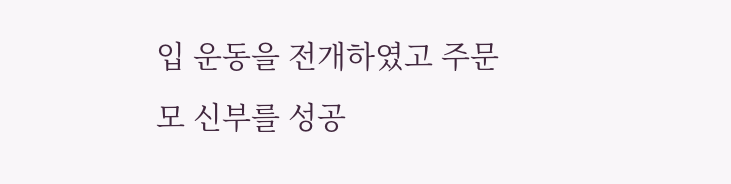입 운동을 전개하였고 주문모 신부를 성공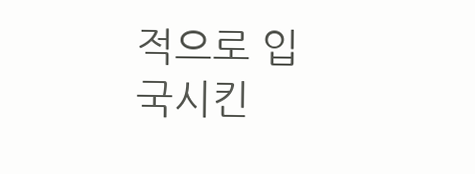적으로 입국시킨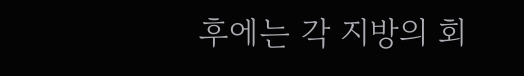후에는 각 지방의 회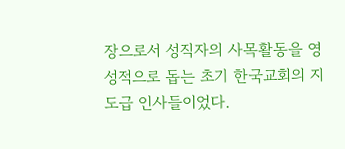장으로서 성직자의 사목활동을 영성적으로 돕는 초기 한국교회의 지도급 인사들이었다.